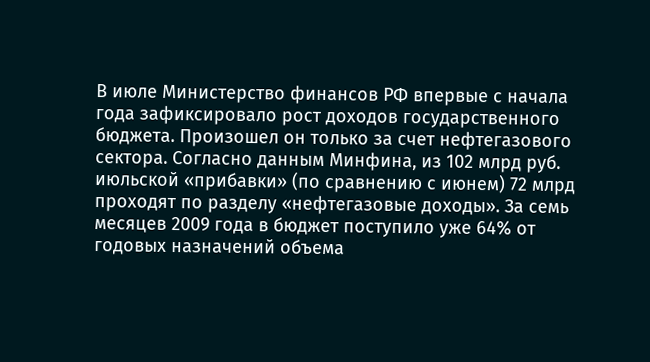В июле Министерство финансов РФ впервые с начала года зафиксировало рост доходов государственного бюджета. Произошел он только за счет нефтегазового сектора. Согласно данным Минфина, из 102 млрд руб. июльской «прибавки» (по сравнению с июнем) 72 млрд проходят по разделу «нефтегазовые доходы». За семь месяцев 2009 года в бюджет поступило уже 64% от годовых назначений объема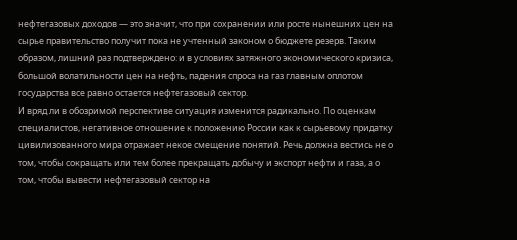нефтегазовых доходов — это значит, что при сохранении или росте нынешних цен на сырье правительство получит пока не учтенный законом о бюджете резерв. Таким образом, лишний раз подтверждено: и в условиях затяжного экономического кризиса, большой волатильности цен на нефть, падения спроса на газ главным оплотом государства все равно остается нефтегазовый сектор.
И вряд ли в обозримой перспективе ситуация изменится радикально. По оценкам специалистов, негативное отношение к положению России как к сырьевому придатку цивилизованного мира отражает некое смещение понятий. Речь должна вестись не о том, чтобы сокращать или тем более прекращать добычу и экспорт нефти и газа, а о том, чтобы вывести нефтегазовый сектор на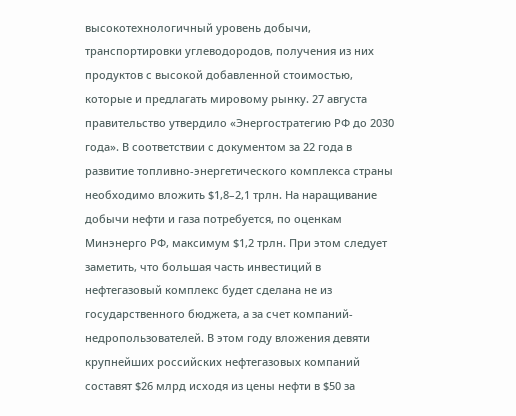высокотехнологичный уровень добычи, транспортировки углеводородов, получения из них продуктов с высокой добавленной стоимостью, которые и предлагать мировому рынку. 27 августа правительство утвердило «Энергостратегию РФ до 2030 года». В соответствии с документом за 22 года в развитие топливно-энергетического комплекса страны необходимо вложить $1,8–2,1 трлн. На наращивание добычи нефти и газа потребуется, по оценкам Минэнерго РФ, максимум $1,2 трлн. При этом следует заметить, что большая часть инвестиций в нефтегазовый комплекс будет сделана не из государственного бюджета, а за счет компаний-недропользователей. В этом году вложения девяти крупнейших российских нефтегазовых компаний составят $26 млрд исходя из цены нефти в $50 за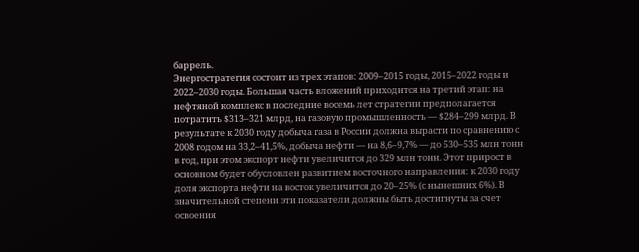баррель.
Энергостратегия состоит из трех этапов: 2009–2015 годы, 2015–2022 годы и 2022–2030 годы. Большая часть вложений приходится на третий этап: на нефтяной комплекс в последние восемь лет стратегии предполагается потратить $313–321 млрд, на газовую промышленность — $284–299 млрд. В результате к 2030 году добыча газа в России должна вырасти по сравнению с 2008 годом на 33,2–41,5%, добыча нефти — на 8,6–9,7% — до 530–535 млн тонн в год, при этом экспорт нефти увеличится до 329 млн тонн. Этот прирост в основном будет обусловлен развитием восточного направления: к 2030 году доля экспорта нефти на восток увеличится до 20–25% (с нынешних 6%). В значительной степени эти показатели должны быть достигнуты за счет освоения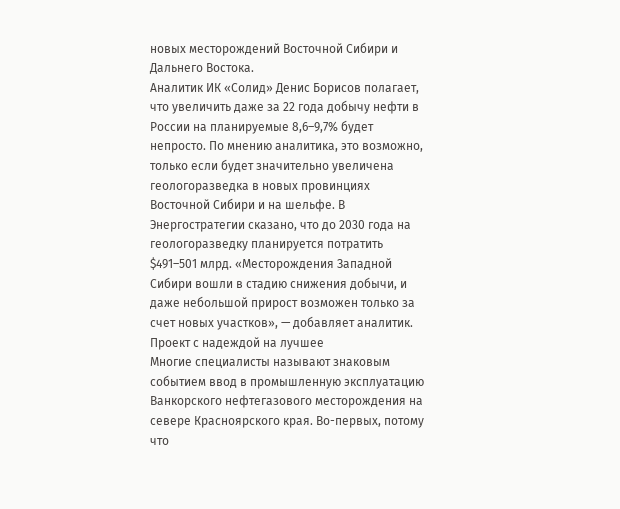новых месторождений Восточной Сибири и Дальнего Востока.
Аналитик ИК «Солид» Денис Борисов полагает, что увеличить даже за 22 года добычу нефти в России на планируемые 8,6–9,7% будет непросто. По мнению аналитика, это возможно, только если будет значительно увеличена геологоразведка в новых провинциях Восточной Сибири и на шельфе. В Энергостратегии сказано, что до 2030 года на геологоразведку планируется потратить $491–501 млрд. «Месторождения Западной Сибири вошли в стадию снижения добычи, и даже небольшой прирост возможен только за счет новых участков», — добавляет аналитик.
Проект с надеждой на лучшее
Многие специалисты называют знаковым событием ввод в промышленную эксплуатацию Ванкорского нефтегазового месторождения на севере Красноярского края. Во-первых, потому что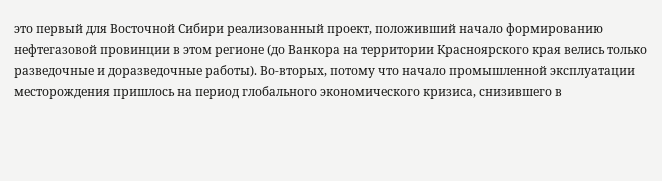это первый для Восточной Сибири реализованный проект, положивший начало формированию нефтегазовой провинции в этом регионе (до Ванкора на территории Красноярского края велись только разведочные и доразведочные работы). Во-вторых, потому что начало промышленной эксплуатации месторождения пришлось на период глобального экономического кризиса, снизившего в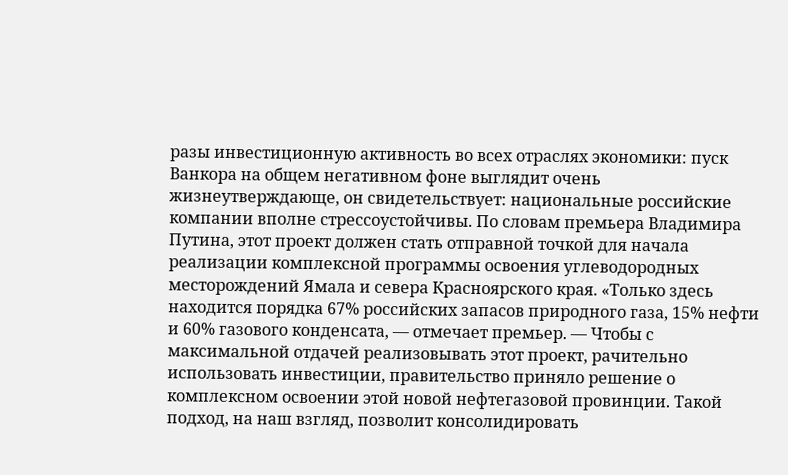разы инвестиционную активность во всех отраслях экономики: пуск Ванкора на общем негативном фоне выглядит очень жизнеутверждающе, он свидетельствует: национальные российские компании вполне стрессоустойчивы. По словам премьера Владимира Путина, этот проект должен стать отправной точкой для начала реализации комплексной программы освоения углеводородных месторождений Ямала и севера Красноярского края. «Только здесь находится порядка 67% российских запасов природного газа, 15% нефти и 60% газового конденсата, — отмечает премьер. — Чтобы с максимальной отдачей реализовывать этот проект, рачительно использовать инвестиции, правительство приняло решение о комплексном освоении этой новой нефтегазовой провинции. Такой подход, на наш взгляд, позволит консолидировать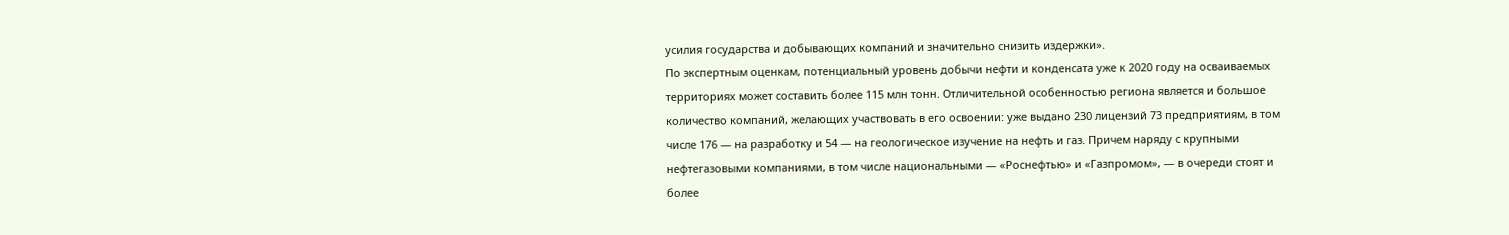усилия государства и добывающих компаний и значительно снизить издержки».
По экспертным оценкам, потенциальный уровень добычи нефти и конденсата уже к 2020 году на осваиваемых территориях может составить более 115 млн тонн. Отличительной особенностью региона является и большое количество компаний, желающих участвовать в его освоении: уже выдано 230 лицензий 73 предприятиям, в том числе 176 — на разработку и 54 — на геологическое изучение на нефть и газ. Причем наряду с крупными нефтегазовыми компаниями, в том числе национальными — «Роснефтью» и «Газпромом», — в очереди стоят и более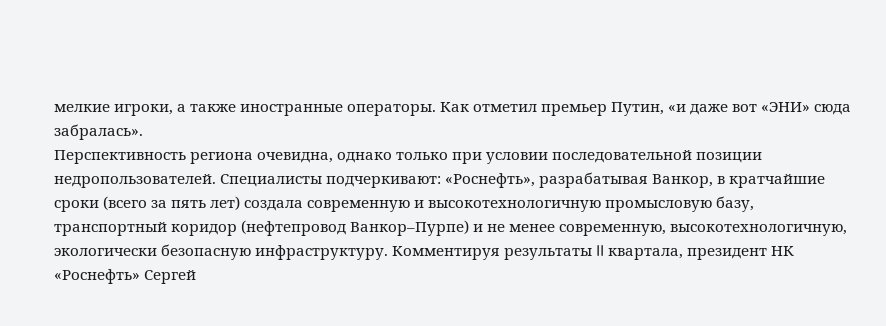мелкие игроки, а также иностранные операторы. Как отметил премьер Путин, «и даже вот «ЭНИ» сюда забралась».
Перспективность региона очевидна, однако только при условии последовательной позиции недропользователей. Специалисты подчеркивают: «Роснефть», разрабатывая Ванкор, в кратчайшие сроки (всего за пять лет) создала современную и высокотехнологичную промысловую базу, транспортный коридор (нефтепровод Ванкор–Пурпе) и не менее современную, высокотехнологичную, экологически безопасную инфраструктуру. Комментируя результаты II квартала, президент НК «Роснефть» Сергей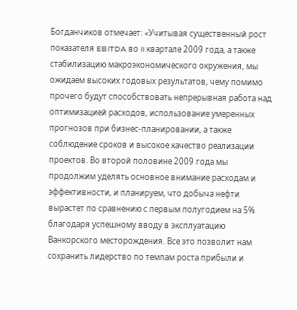Богданчиков отмечает: «Учитывая существенный рост показателя EBITDA во II квартале 2009 года, а также стабилизацию макроэкономического окружения, мы ожидаем высоких годовых результатов, чему помимо прочего будут способствовать непрерывная работа над оптимизацией расходов, использование умеренных прогнозов при бизнес-планировании, а также соблюдение сроков и высокое качество реализации проектов. Во второй половине 2009 года мы продолжим уделять основное внимание расходам и эффективности, и планируем, что добыча нефти вырастет по сравнению с первым полугодием на 5% благодаря успешному вводу в эксплуатацию Ванкорского месторождения. Все это позволит нам сохранить лидерство по темпам роста прибыли и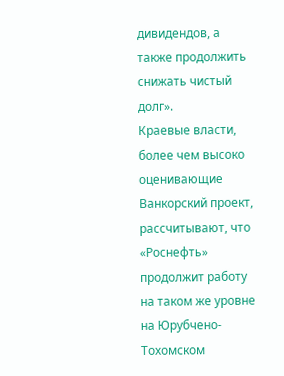дивидендов, а также продолжить снижать чистый долг».
Краевые власти, более чем высоко оценивающие Ванкорский проект, рассчитывают, что «Роснефть» продолжит работу на таком же уровне на Юрубчено-Тохомском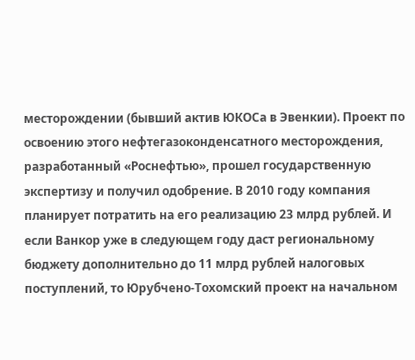месторождении (бывший актив ЮКОСа в Эвенкии). Проект по освоению этого нефтегазоконденсатного месторождения, разработанный «Роснефтью», прошел государственную экспертизу и получил одобрение. В 2010 году компания планирует потратить на его реализацию 23 млрд рублей. И если Ванкор уже в следующем году даст региональному бюджету дополнительно до 11 млрд рублей налоговых поступлений, то Юрубчено-Тохомский проект на начальном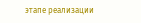этапе реализации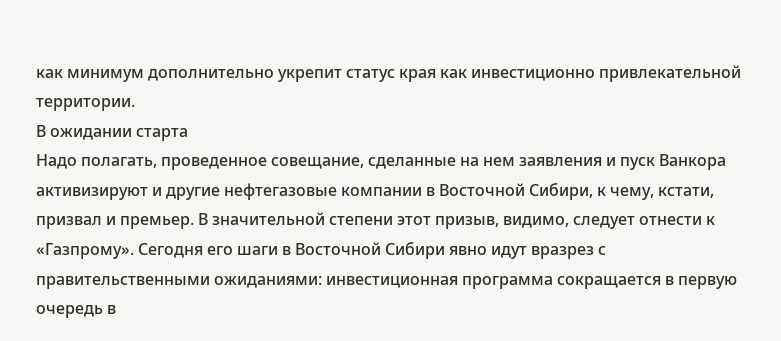как минимум дополнительно укрепит статус края как инвестиционно привлекательной территории.
В ожидании старта
Надо полагать, проведенное совещание, сделанные на нем заявления и пуск Ванкора активизируют и другие нефтегазовые компании в Восточной Сибири, к чему, кстати, призвал и премьер. В значительной степени этот призыв, видимо, следует отнести к «Газпрому». Сегодня его шаги в Восточной Сибири явно идут вразрез с правительственными ожиданиями: инвестиционная программа сокращается в первую очередь в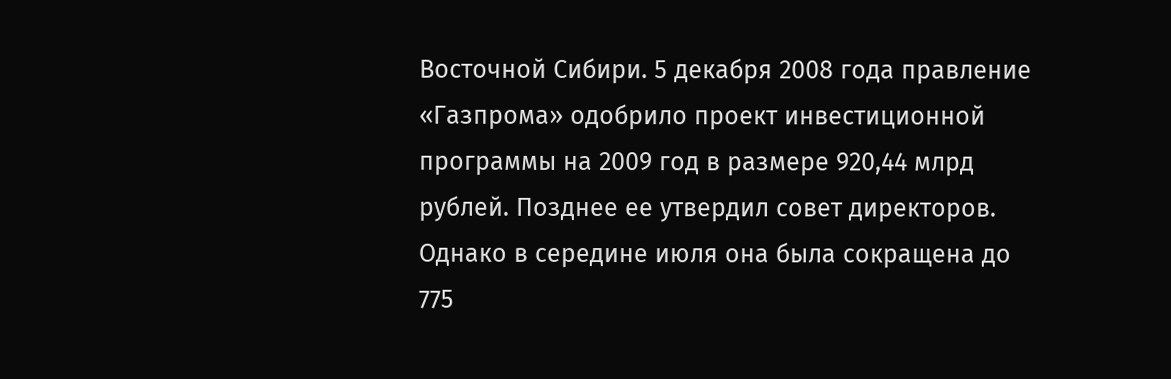Восточной Сибири. 5 декабря 2008 года правление «Газпрома» одобрило проект инвестиционной программы на 2009 год в размере 920,44 млрд рублей. Позднее ее утвердил совет директоров. Однако в середине июля она была сокращена до 775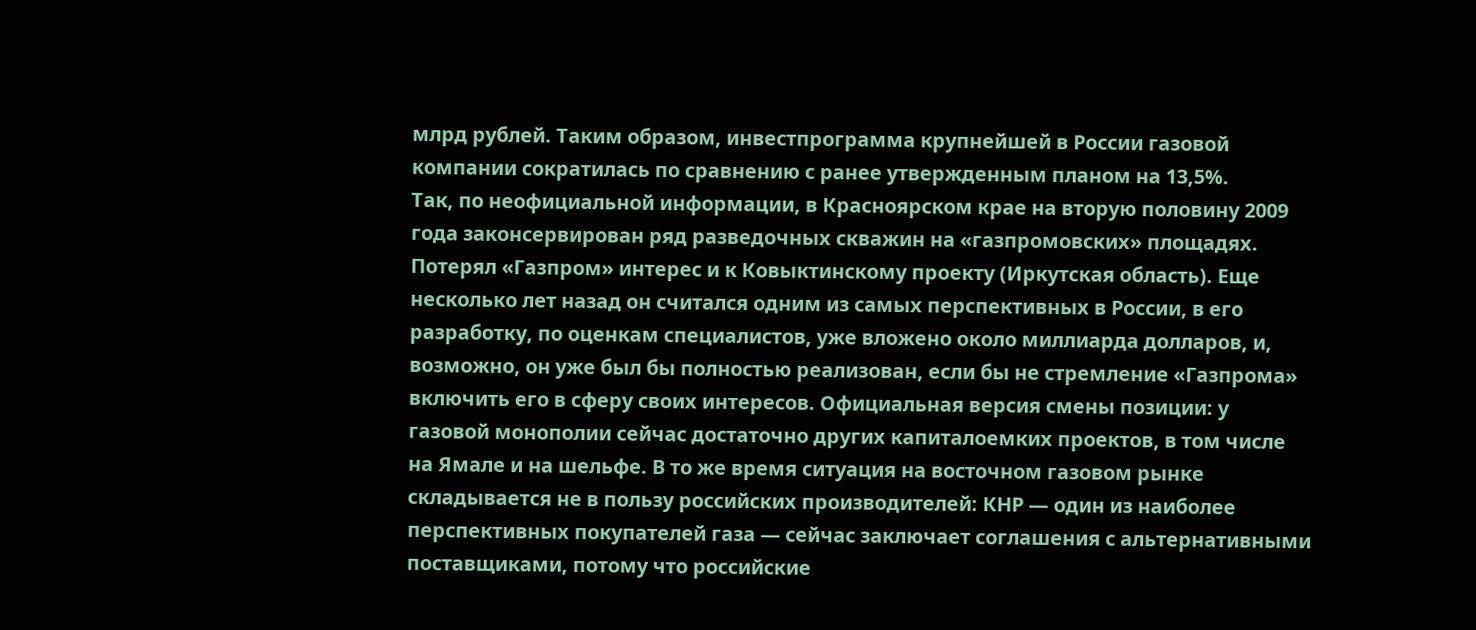млрд рублей. Таким образом, инвестпрограмма крупнейшей в России газовой компании сократилась по сравнению с ранее утвержденным планом на 13,5%.
Так, по неофициальной информации, в Красноярском крае на вторую половину 2009 года законсервирован ряд разведочных скважин на «газпромовских» площадях. Потерял «Газпром» интерес и к Ковыктинскому проекту (Иркутская область). Еще несколько лет назад он считался одним из самых перспективных в России, в его разработку, по оценкам специалистов, уже вложено около миллиарда долларов, и, возможно, он уже был бы полностью реализован, если бы не стремление «Газпрома» включить его в сферу своих интересов. Официальная версия смены позиции: у газовой монополии сейчас достаточно других капиталоемких проектов, в том числе на Ямале и на шельфе. В то же время ситуация на восточном газовом рынке складывается не в пользу российских производителей: КНР — один из наиболее перспективных покупателей газа — сейчас заключает соглашения с альтернативными поставщиками, потому что российские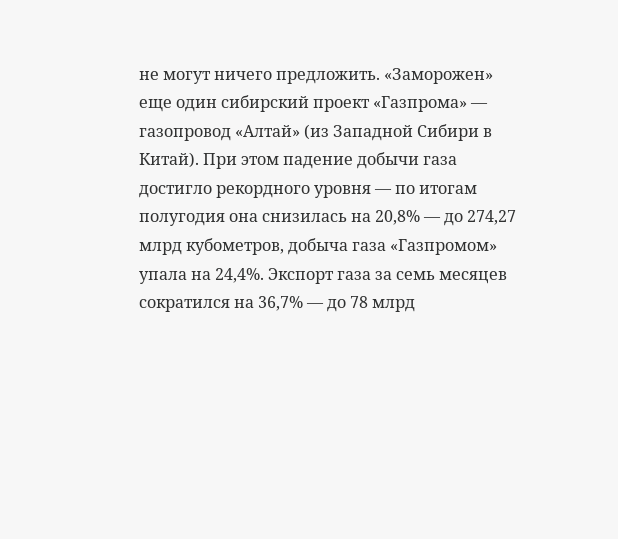не могут ничего предложить. «Заморожен» еще один сибирский проект «Газпрома» — газопровод «Алтай» (из Западной Сибири в Китай). При этом падение добычи газа достигло рекордного уровня — по итогам полугодия она снизилась на 20,8% — до 274,27 млрд кубометров, добыча газа «Газпромом» упала на 24,4%. Экспорт газа за семь месяцев сократился на 36,7% — до 78 млрд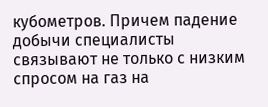кубометров. Причем падение добычи специалисты связывают не только с низким спросом на газ на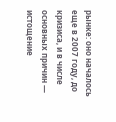рынке: оно началось еще в 2007 году, до кризиса, и в числе основных причин — истощение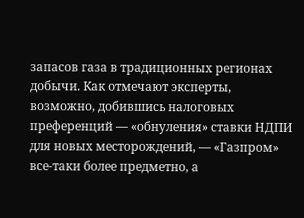запасов газа в традиционных регионах добычи. Как отмечают эксперты, возможно, добившись налоговых преференций — «обнуления» ставки НДПИ для новых месторождений, — «Газпром» все-таки более предметно, а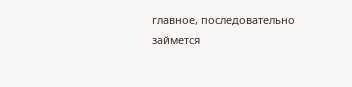главное, последовательно займется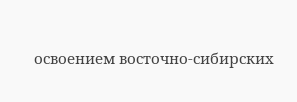освоением восточно-сибирских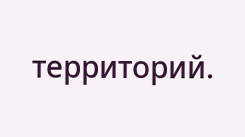территорий.